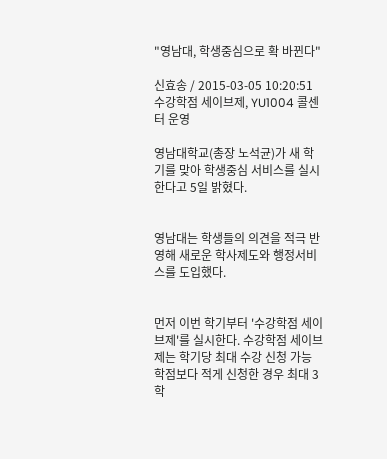"영남대, 학생중심으로 확 바뀐다"

신효송 / 2015-03-05 10:20:51
수강학점 세이브제, YU1004 콜센터 운영

영남대학교(총장 노석균)가 새 학기를 맞아 학생중심 서비스를 실시한다고 5일 밝혔다.


영남대는 학생들의 의견을 적극 반영해 새로운 학사제도와 행정서비스를 도입했다.


먼저 이번 학기부터 '수강학점 세이브제'를 실시한다. 수강학점 세이브제는 학기당 최대 수강 신청 가능 학점보다 적게 신청한 경우 최대 3학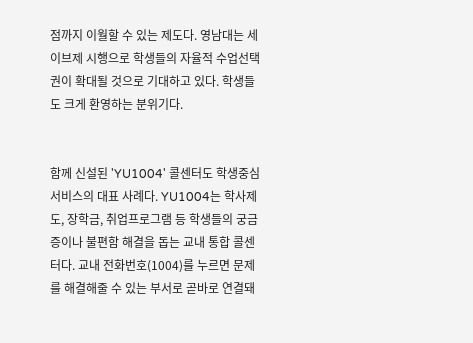점까지 이월할 수 있는 제도다. 영남대는 세이브제 시행으로 학생들의 자율적 수업선택권이 확대될 것으로 기대하고 있다. 학생들도 크게 환영하는 분위기다.


함께 신설된 'YU1004' 콜센터도 학생중심 서비스의 대표 사례다. YU1004는 학사제도, 장학금, 취업프로그램 등 학생들의 궁금증이나 불편함 해결을 돕는 교내 통합 콜센터다. 교내 전화번호(1004)를 누르면 문제를 해결해줄 수 있는 부서로 곧바로 연결돼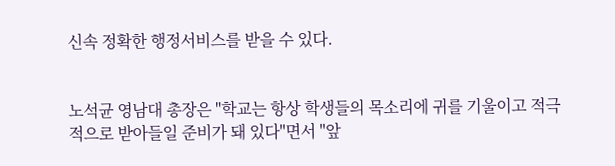신속 정확한 행정서비스를 받을 수 있다.


노석균 영남대 총장은 "학교는 항상 학생들의 목소리에 귀를 기울이고 적극적으로 받아들일 준비가 돼 있다"면서 "앞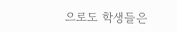으로도 학생들은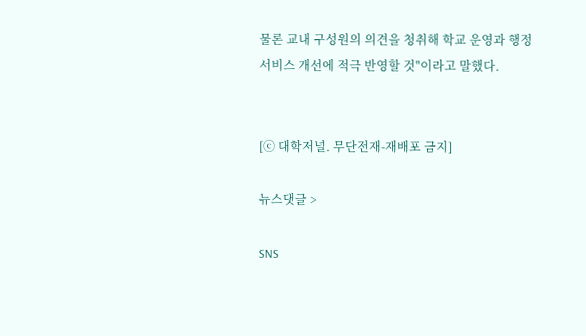물론 교내 구성원의 의견을 청취해 학교 운영과 행정 서비스 개선에 적극 반영할 것"이라고 말했다.


[ⓒ 대학저널. 무단전재-재배포 금지]

뉴스댓글 >

SNS